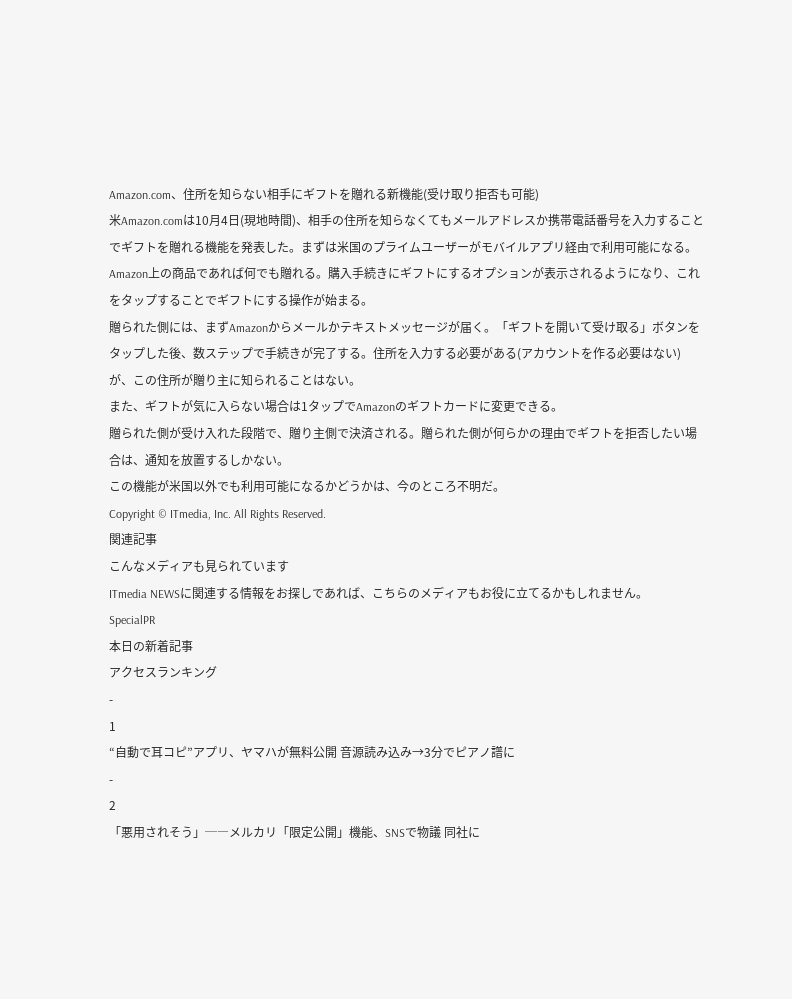Amazon.com、住所を知らない相手にギフトを贈れる新機能(受け取り拒否も可能)
米Amazon.comは10月4日(現地時間)、相手の住所を知らなくてもメールアドレスか携帯電話番号を入力することでギフトを贈れる機能を発表した。まずは米国のプライムユーザーがモバイルアプリ経由で利用可能になる。
Amazon上の商品であれば何でも贈れる。購入手続きにギフトにするオプションが表示されるようになり、これをタップすることでギフトにする操作が始まる。
贈られた側には、まずAmazonからメールかテキストメッセージが届く。「ギフトを開いて受け取る」ボタンをタップした後、数ステップで手続きが完了する。住所を入力する必要がある(アカウントを作る必要はない)が、この住所が贈り主に知られることはない。
また、ギフトが気に入らない場合は1タップでAmazonのギフトカードに変更できる。
贈られた側が受け入れた段階で、贈り主側で決済される。贈られた側が何らかの理由でギフトを拒否したい場合は、通知を放置するしかない。
この機能が米国以外でも利用可能になるかどうかは、今のところ不明だ。
Copyright © ITmedia, Inc. All Rights Reserved.
関連記事
こんなメディアも見られています
ITmedia NEWSに関連する情報をお探しであれば、こちらのメディアもお役に立てるかもしれません。
SpecialPR
本日の新着記事
アクセスランキング
-
1
“自動で耳コピ”アプリ、ヤマハが無料公開 音源読み込み→3分でピアノ譜に
-
2
「悪用されそう」─―メルカリ「限定公開」機能、SNSで物議 同社に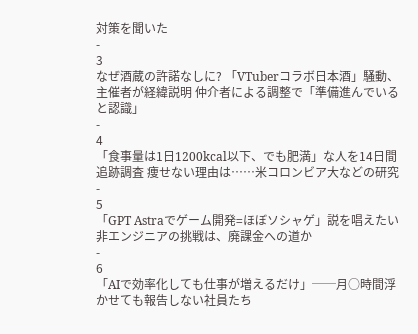対策を聞いた
-
3
なぜ酒蔵の許諾なしに? 「VTuberコラボ日本酒」騒動、主催者が経緯説明 仲介者による調整で「準備進んでいると認識」
-
4
「食事量は1日1200kcal以下、でも肥満」な人を14日間追跡調査 痩せない理由は……米コロンビア大などの研究
-
5
「GPT Astraでゲーム開発=ほぼソシャゲ」説を唱えたい 非エンジニアの挑戦は、廃課金への道か
-
6
「AIで効率化しても仕事が増えるだけ」──月○時間浮かせても報告しない社員たち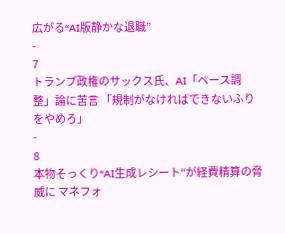広がる“AI版静かな退職”
-
7
トランプ政権のサックス氏、AI「ペース調整」論に苦言 「規制がなければできないふりをやめろ」
-
8
本物そっくり“AI生成レシート“が経費精算の脅威に マネフォ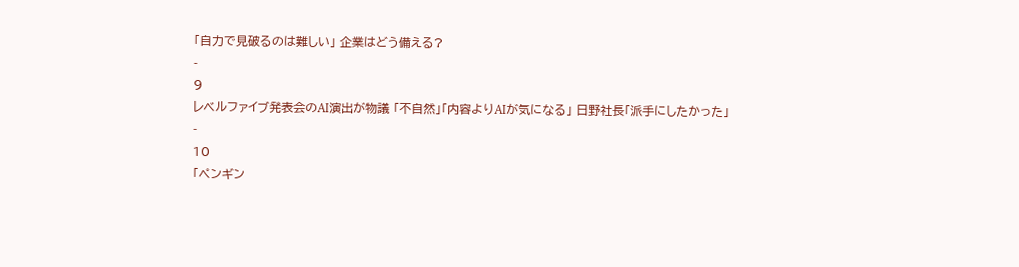「自力で見破るのは難しい」 企業はどう備える?
-
9
レベルファイブ発表会のAI演出が物議 「不自然」「内容よりAIが気になる」 日野社長「派手にしたかった」
-
10
「ペンギン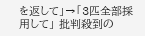を返して」→「3匹全部採用して」 批判殺到の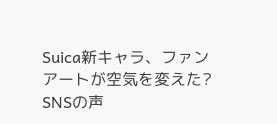Suica新キャラ、ファンアートが空気を変えた? SNSの声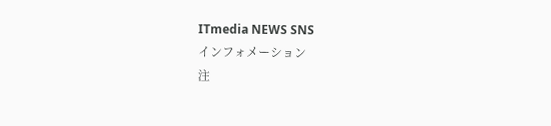ITmedia NEWS SNS
インフォメーション
注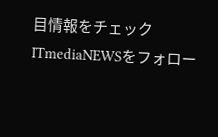目情報をチェック
ITmediaNEWSをフォロー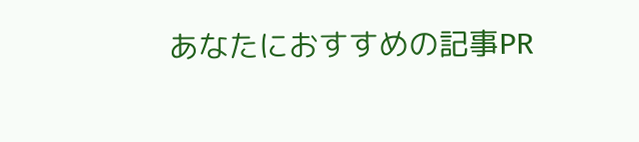あなたにおすすめの記事PR